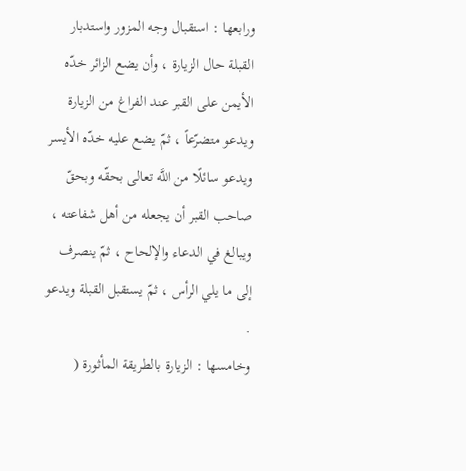ورابعها : استقبال وجه المزور واستدبار القبلة حال الزيارة ، وأن يضع الزائر خدّه الأيمن على القبر عند الفراغ من الزيارة ويدعو متضرّعاً ، ثمّ يضع عليه خدّه الأيسر ويدعو سائلًا من اللَّه تعالى بحقّه وبحقّ صاحب القبر أن يجعله من أهل شفاعته ، ويبالغ في الدعاء والإلحاح ، ثمّ ينصرف إلى ما يلي الرأس ، ثمّ يستقبل القبلة ويدعو .
وخامسها : الزيارة بالطريقة المأثورة (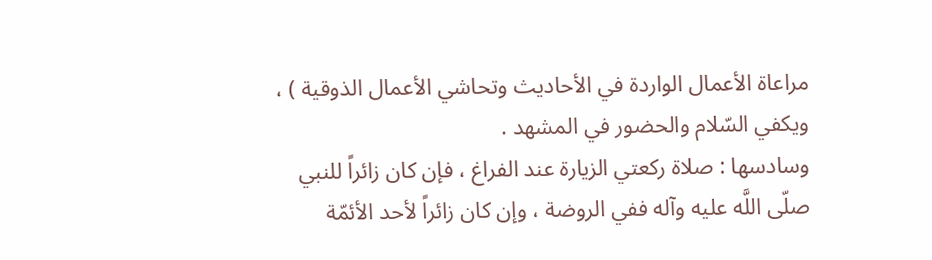مراعاة الأعمال الواردة في الأحاديث وتحاشي الأعمال الذوقية ) ، ويكفي السّلام والحضور في المشهد .
وسادسها : صلاة ركعتي الزيارة عند الفراغ ، فإن كان زائراً للنبي صلّى اللَّه عليه وآله ففي الروضة ، وإن كان زائراً لأحد الأئمّة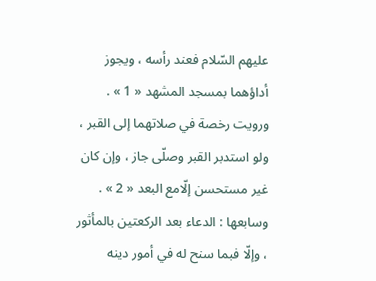عليهم السّلام فعند رأسه ، ويجوز أداؤهما بمسجد المشهد « 1 » .
ورويت رخصة في صلاتهما إلى القبر ، ولو استدبر القبر وصلّى جاز ، وإن كان غير مستحسن إلّامع البعد « 2 » .
وسابعها : الدعاء بعد الركعتين بالمأثور ، وإلّا فبما سنح له في أمور دينه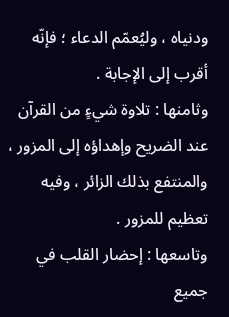ودنياه ، وليُعمّم الدعاء ؛ فإنّه أقرب إلى الإجابة .
وثامنها : تلاوة شيءٍ من القرآن عند الضريح وإهداؤه إلى المزور ، والمنتفع بذلك الزائر ، وفيه تعظيم للمزور .
وتاسعها : إحضار القلب في جميع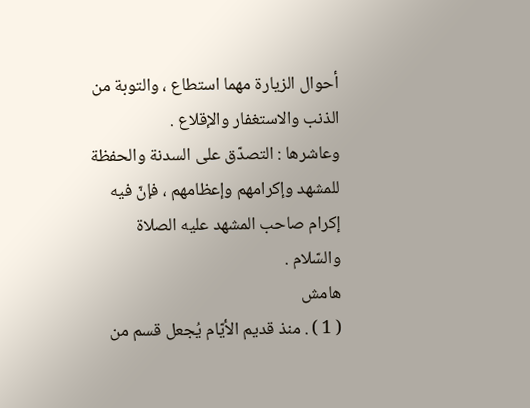أحوال الزيارة مهما استطاع ، والتوبة من الذنب والاستغفار والإقلاع .
وعاشرها : التصدّق على السدنة والحفظة للمشهد وإكرامهم وإعظامهم ، فإنّ فيه إكرام صاحب المشهد عليه الصلاة والسّلام .
هامش
( 1 ) . منذ قديم الأيّام يُجعل قسم من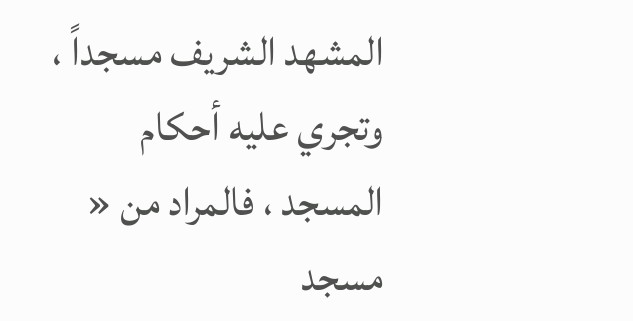المشهد الشريف مسجداً ، وتجري عليه أحكام المسجد ، فالمراد من « مسجد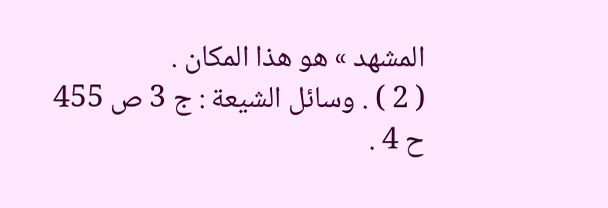المشهد » هو هذا المكان .
( 2 ) . وسائل الشيعة : ج 3 ص 455 ح 4 .